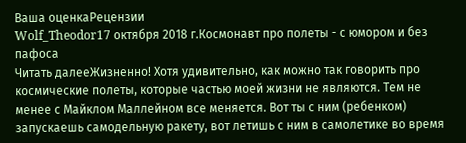Ваша оценкаРецензии
Wolf_Theodor17 октября 2018 г.Космонавт про полеты - с юмором и без пафоса
Читать далееЖизненно! Хотя удивительно, как можно так говорить про космические полеты, которые частью моей жизни не являются. Тем не менее с Майклом Маллейном все меняется. Вот ты с ним (ребенком) запускаешь самодельную ракету, вот летишь с ним в самолетике во время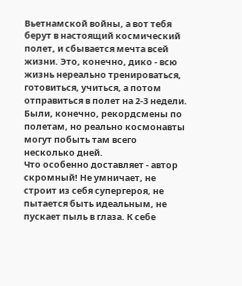Вьетнамской войны, а вот тебя берут в настоящий космический полет, и сбывается мечта всей жизни. Это, конечно, дико - всю жизнь нереально тренироваться, готовиться, учиться, а потом отправиться в полет на 2-3 недели. Были, конечно, рекордсмены по полетам, но реально космонавты могут побыть там всего несколько дней.
Что особенно доставляет - автор скромный! Не умничает, не строит из себя супергероя, не пытается быть идеальным, не пускает пыль в глаза. К себе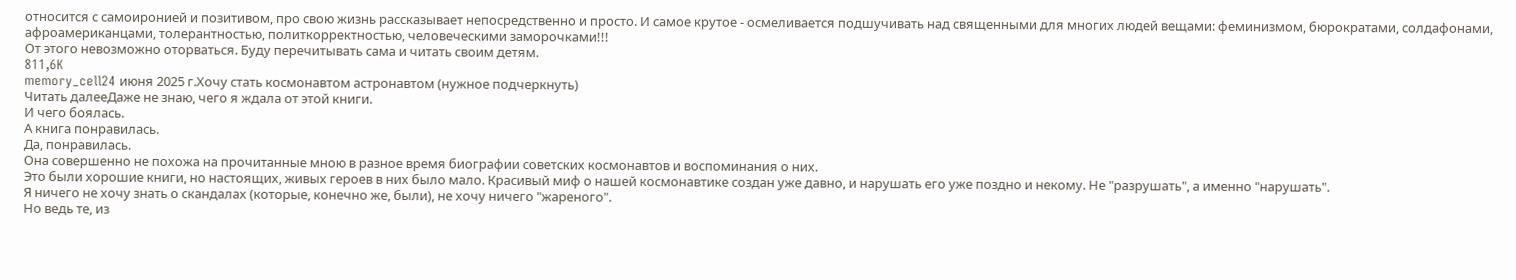относится с самоиронией и позитивом, про свою жизнь рассказывает непосредственно и просто. И самое крутое - осмеливается подшучивать над священными для многих людей вещами: феминизмом, бюрократами, солдафонами, афроамериканцами, толерантностью, политкорректностью, человеческими заморочками!!!
От этого невозможно оторваться. Буду перечитывать сама и читать своим детям.
811,6K
memory_cell24 июня 2025 г.Хочу стать космонавтом астронавтом (нужное подчеркнуть)
Читать далееДаже не знаю, чего я ждала от этой книги.
И чего боялась.
А книга понравилась.
Да, понравилась.
Она совершенно не похожа на прочитанные мною в разное время биографии советских космонавтов и воспоминания о них.
Это были хорошие книги, но настоящих, живых героев в них было мало. Красивый миф о нашей космонавтике создан уже давно, и нарушать его уже поздно и некому. Не "разрушать", а именно "нарушать".
Я ничего не хочу знать о скандалах (которые, конечно же, были), не хочу ничего "жареного".
Но ведь те, из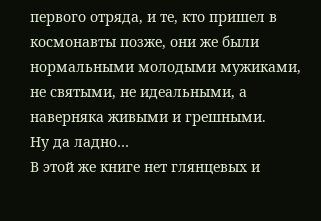первого отряда, и те, кто пришел в космонавты позже, они же были нормальными молодыми мужиками, не святыми, не идеальными, а наверняка живыми и грешными.
Ну да ладно…
В этой же книге нет глянцевых и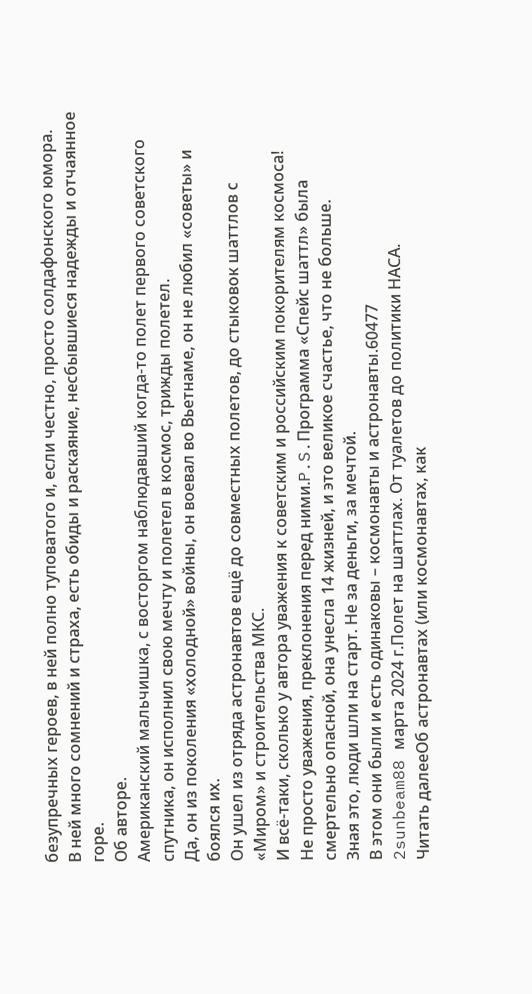безупречных героев, в ней полно туповатого и, если честно, просто солдафонского юмора.
В ней много сомнений и страха, есть обиды и раскаяние, несбывшиеся надежды и отчаянное горе.
Об авторе.
Американский мальчишка, с восторгом наблюдавший когда-то полет первого советского спутника, он исполнил свою мечту и полетел в космос, трижды полетел.
Да, он из поколения «холодной» войны, он воевал во Вьетнаме, он не любил «советы» и боялся их.
Он ушел из отряда астронавтов ещё до совместных полетов, до стыковок шаттлов с «Миром» и строительства МКС.
И всё-таки, сколько у автора уважения к советским и российским покорителям космоса!
Не просто уважения, преклонения перед ними.P.S.Программа «Спейс шаттл» была смертельно опасной, она унесла 14 жизней, и это великое счастье, что не больше.
Зная это, люди шли на старт. Не за деньги, за мечтой.
В этом они были и есть одинаковы – космонавты и астронавты.60477
2sunbeam88 марта 2024 г.Полет на шаттлах. От туалетов до политики НАСА.
Читать далееОб астронавтах (или космонавтах, как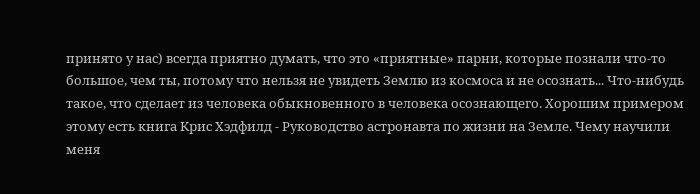принято у нас) всегда приятно думать, что это «приятные» парни, которые познали что-то большое, чем ты, потому что нельзя не увидеть Землю из космоса и не осознать... Что-нибудь такое, что сделает из человека обыкновенного в человека осознающего. Хорошим примером этому есть книга Крис Хэдфилд - Руководство астронавта по жизни на Земле. Чему научили меня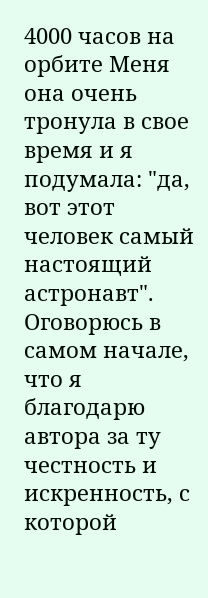4000 часов на орбите Меня она очень тронула в свое время и я подумала: "да, вот этот человек самый настоящий астронавт".
Оговорюсь в самом начале, что я благодарю автора за ту честность и искренность, с которой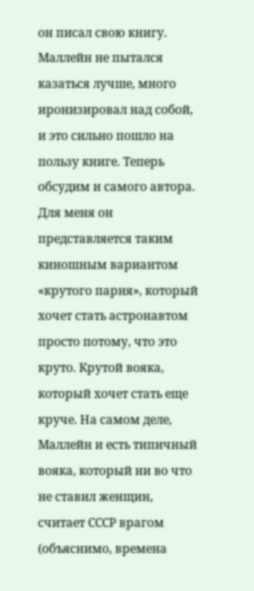он писал свою книгу. Маллейн не пытался казаться лучше, много иронизировал над собой, и это сильно пошло на пользу книге. Теперь обсудим и самого автора. Для меня он представляется таким киношным вариантом «крутого парня», который хочет стать астронавтом просто потому, что это круто. Крутой вояка, который хочет стать еще круче. На самом деле, Маллейн и есть типичный вояка, который ни во что не ставил женщин, считает СССР врагом (объяснимо, времена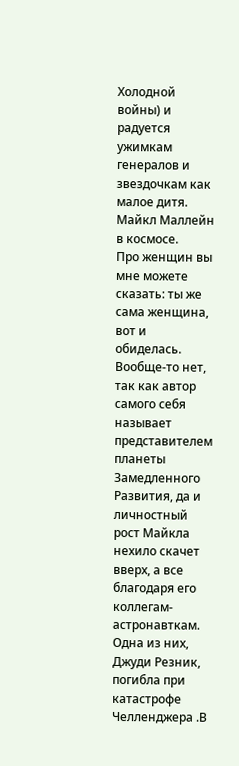Холодной войны) и радуется ужимкам генералов и звездочкам как малое дитя.
Майкл Маллейн в космосе.
Про женщин вы мне можете сказать: ты же сама женщина, вот и обиделась. Вообще-то нет, так как автор самого себя называет представителем планеты Замедленного Развития, да и личностный рост Майкла нехило скачет вверх, а все благодаря его коллегам-астронавткам. Одна из них, Джуди Резник, погибла при катастрофе Челленджера .В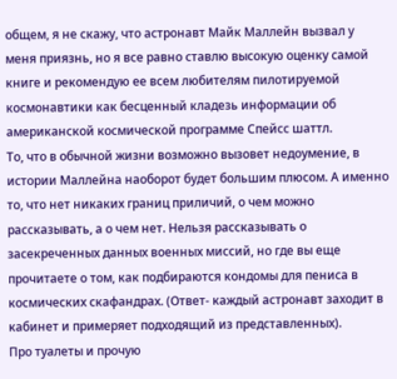общем, я не скажу, что астронавт Майк Маллейн вызвал у меня приязнь, но я все равно ставлю высокую оценку самой книге и рекомендую ее всем любителям пилотируемой космонавтики как бесценный кладезь информации об американской космической программе Спейсс шаттл.
То, что в обычной жизни возможно вызовет недоумение, в истории Маллейна наоборот будет большим плюсом. А именно то, что нет никаких границ приличий, о чем можно рассказывать, а о чем нет. Нельзя рассказывать о засекреченных данных военных миссий, но где вы еще прочитаете о том, как подбираются кондомы для пениса в космических скафандрах. (Ответ- каждый астронавт заходит в кабинет и примеряет подходящий из представленных).
Про туалеты и прочую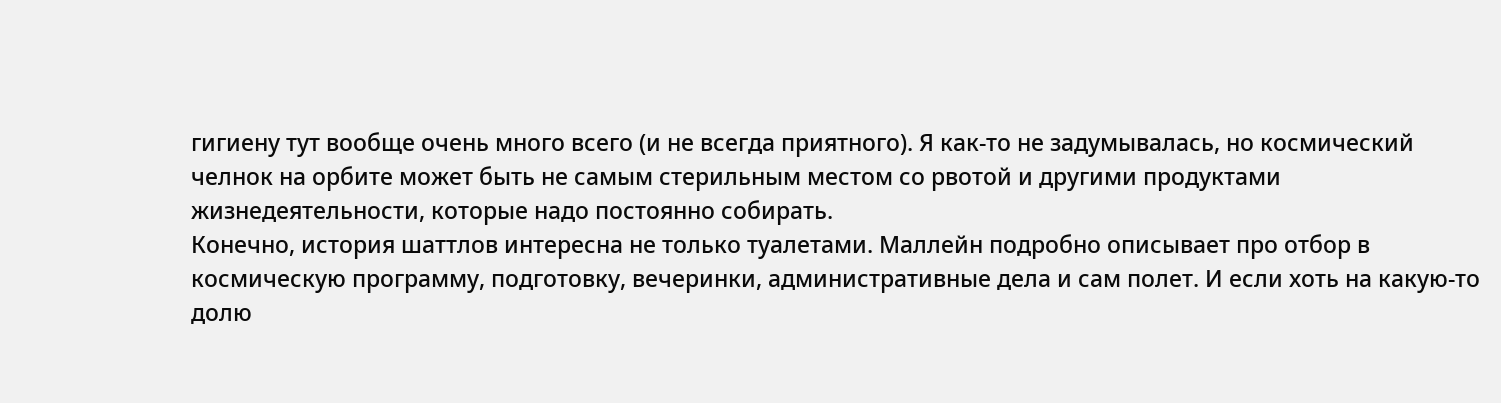гигиену тут вообще очень много всего (и не всегда приятного). Я как-то не задумывалась, но космический челнок на орбите может быть не самым стерильным местом со рвотой и другими продуктами жизнедеятельности, которые надо постоянно собирать.
Конечно, история шаттлов интересна не только туалетами. Маллейн подробно описывает про отбор в космическую программу, подготовку, вечеринки, административные дела и сам полет. И если хоть на какую-то долю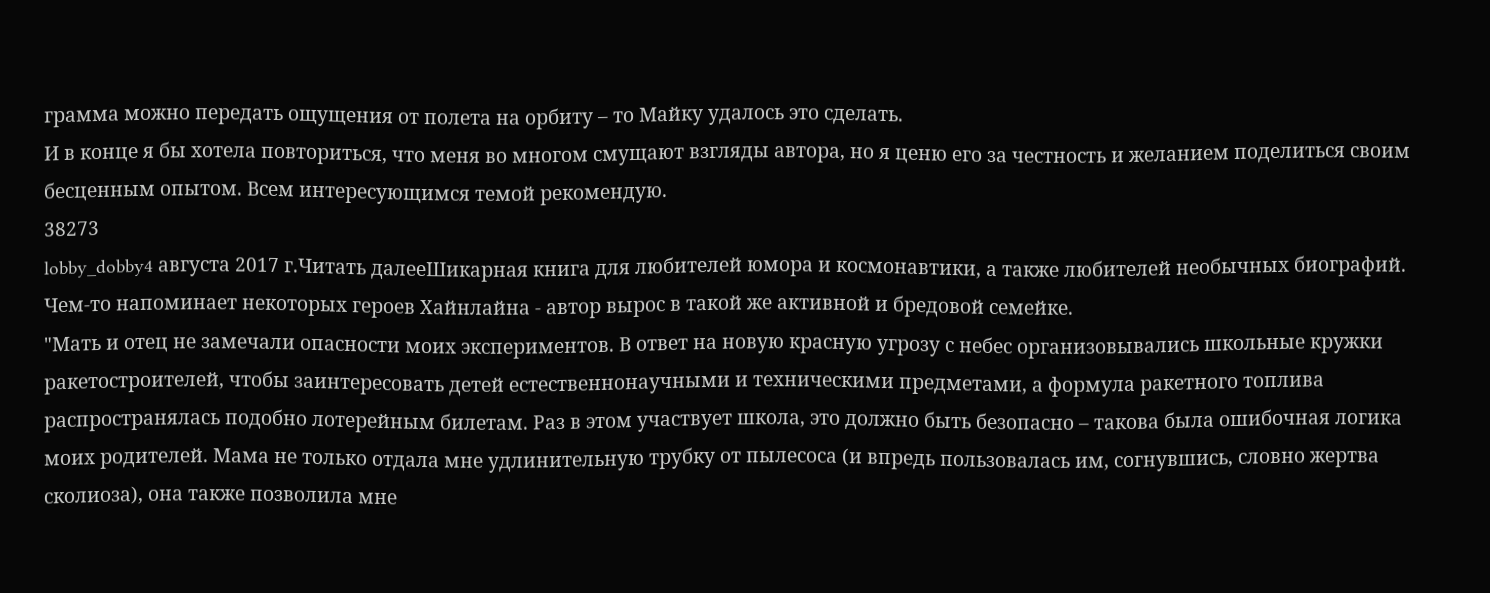грамма можно передать ощущения от полета на орбиту – то Майку удалось это сделать.
И в конце я бы хотела повториться, что меня во многом смущают взгляды автора, но я ценю его за честность и желанием поделиться своим бесценным опытом. Всем интересующимся темой рекомендую.
38273
lobby_dobby4 августа 2017 г.Читать далееШикарная книга для любителей юмора и космонавтики, а также любителей необычных биографий. Чем-то напоминает некоторых героев Хайнлайна - автор вырос в такой же активной и бредовой семейке.
"Мать и отец не замечали опасности моих экспериментов. В ответ на новую красную угрозу с небес организовывались школьные кружки ракетостроителей, чтобы заинтересовать детей естественнонаучными и техническими предметами, а формула ракетного топлива распространялась подобно лотерейным билетам. Раз в этом участвует школа, это должно быть безопасно – такова была ошибочная логика моих родителей. Мама не только отдала мне удлинительную трубку от пылесоса (и впредь пользовалась им, согнувшись, словно жертва сколиоза), она также позволила мне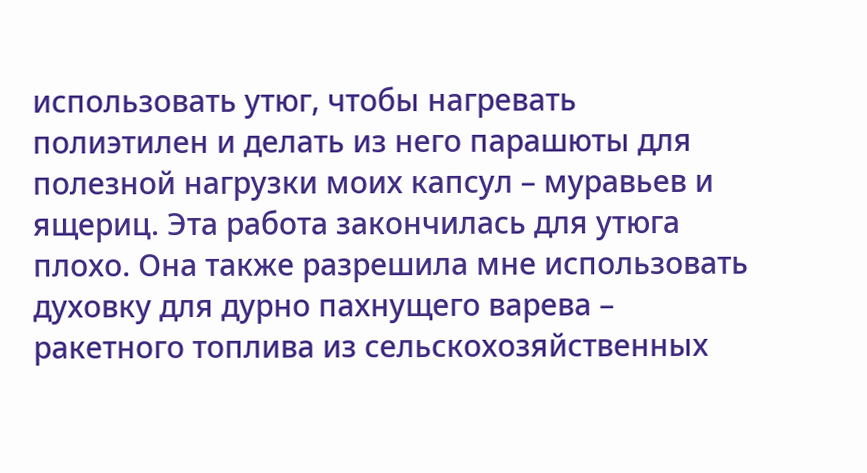использовать утюг, чтобы нагревать полиэтилен и делать из него парашюты для полезной нагрузки моих капсул – муравьев и ящериц. Эта работа закончилась для утюга плохо. Она также разрешила мне использовать духовку для дурно пахнущего варева – ракетного топлива из сельскохозяйственных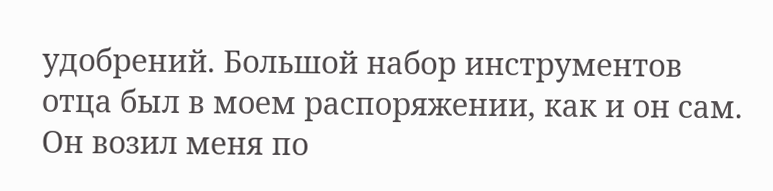удобрений. Большой набор инструментов отца был в моем распоряжении, как и он сам. Он возил меня по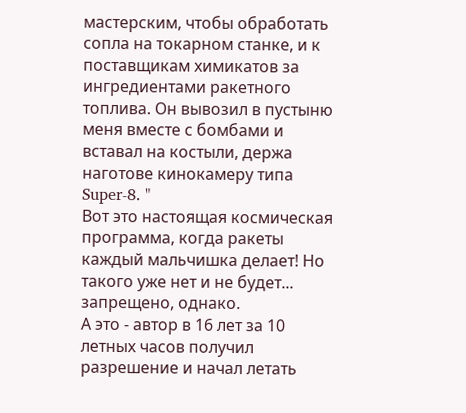мастерским, чтобы обработать сопла на токарном станке, и к поставщикам химикатов за ингредиентами ракетного топлива. Он вывозил в пустыню меня вместе с бомбами и вставал на костыли, держа наготове кинокамеру типа Super-8. "
Вот это настоящая космическая программа, когда ракеты каждый мальчишка делает! Но такого уже нет и не будет... запрещено, однако.
А это - автор в 16 лет за 10 летных часов получил разрешение и начал летать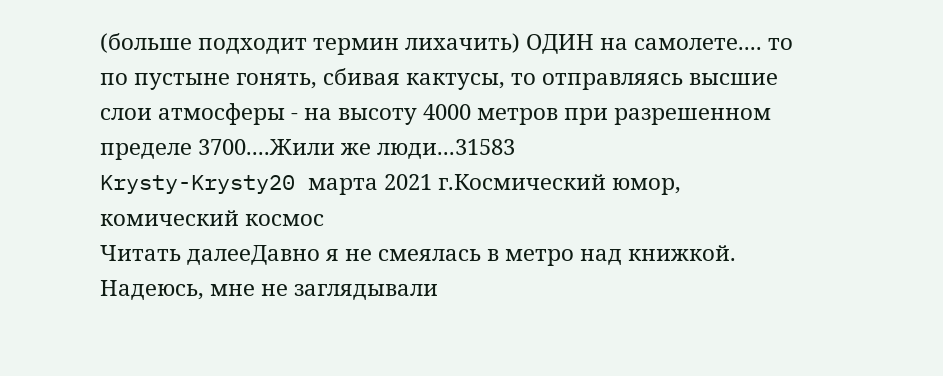(больше подходит термин лихачить) ОДИН на самолете.... то по пустыне гонять, сбивая кактусы, то отправляясь высшие слои атмосферы - на высоту 4000 метров при разрешенном пределе 3700....Жили же люди...31583
Krysty-Krysty20 марта 2021 г.Космический юмор, комический космос
Читать далееДавно я не смеялась в метро над книжкой. Надеюсь, мне не заглядывали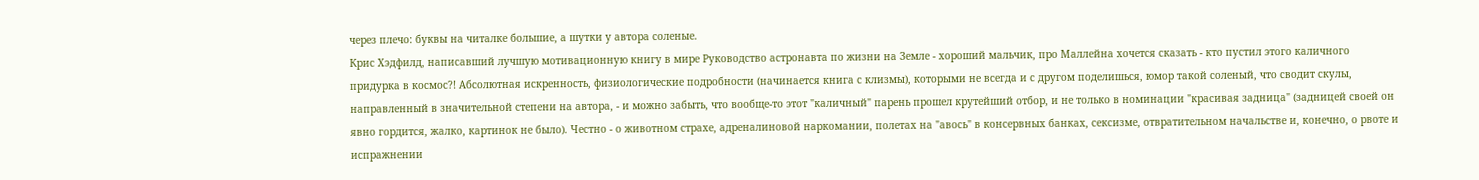через плечо: буквы на читалке большие, а шутки у автора соленые.
Крис Хэдфилд, написавший лучшую мотивационную книгу в мире Руководство астронавта по жизни на Земле - хороший мальчик, про Маллейна хочется сказать - кто пустил этого каличного придурка в космос?! Абсолютная искренность, физиологические подробности (начинается книга с клизмы), которыми не всегда и с другом поделишься, юмор такой соленый, что сводит скулы, направленный в значительной степени на автора, - и можно забыть, что вообще-то этот "каличный" парень прошел крутейший отбор, и не только в номинации "красивая задница" (задницей своей он явно гордится, жалко, картинок не было). Честно - о животном страхе, адреналиновой наркомании, полетах на "авось" в консервных банках, сексизме, отвратительном начальстве и, конечно, о рвоте и испражнении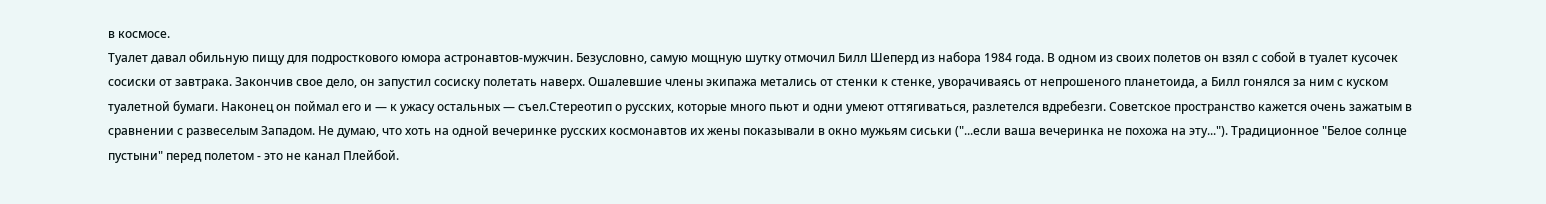в космосе.
Туалет давал обильную пищу для подросткового юмора астронавтов-мужчин. Безусловно, самую мощную шутку отмочил Билл Шеперд из набора 1984 года. В одном из своих полетов он взял с собой в туалет кусочек сосиски от завтрака. Закончив свое дело, он запустил сосиску полетать наверх. Ошалевшие члены экипажа метались от стенки к стенке, уворачиваясь от непрошеного планетоида, а Билл гонялся за ним с куском туалетной бумаги. Наконец он поймал его и — к ужасу остальных — съел.Стереотип о русских, которые много пьют и одни умеют оттягиваться, разлетелся вдребезги. Советское пространство кажется очень зажатым в сравнении с развеселым Западом. Не думаю, что хоть на одной вечеринке русских космонавтов их жены показывали в окно мужьям сиськи ("...если ваша вечеринка не похожа на эту..."). Традиционное "Белое солнце пустыни" перед полетом - это не канал Плейбой.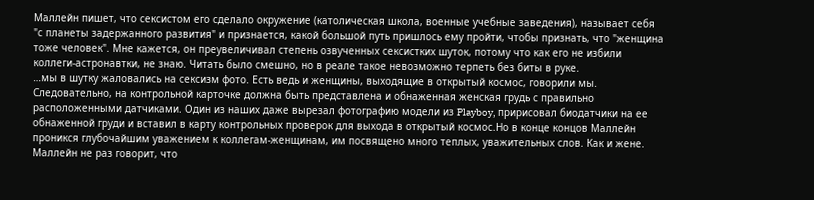Маллейн пишет, что сексистом его сделало окружение (католическая школа, военные учебные заведения), называет себя "с планеты задержанного развития" и признается, какой большой путь пришлось ему пройти, чтобы признать, что "женщина тоже человек". Мне кажется, он преувеличивал степень озвученных сексистких шуток, потому что как его не избили коллеги-астронавтки, не знаю. Читать было смешно, но в реале такое невозможно терпеть без биты в руке.
…мы в шутку жаловались на сексизм фото. Есть ведь и женщины, выходящие в открытый космос, говорили мы. Следовательно, на контрольной карточке должна быть представлена и обнаженная женская грудь с правильно расположенными датчиками. Один из наших даже вырезал фотографию модели из Playboy, пририсовал биодатчики на ее обнаженной груди и вставил в карту контрольных проверок для выхода в открытый космос.Но в конце концов Маллейн проникся глубочайшим уважением к коллегам-женщинам, им посвящено много теплых, уважительных слов. Как и жене. Маллейн не раз говорит, что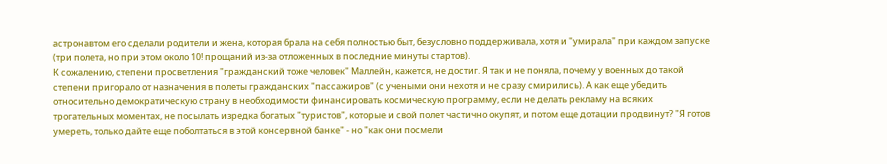астронавтом его сделали родители и жена, которая брала на себя полностью быт, безусловно поддерживала, хотя и "умирала" при каждом запуске (три полета, но при этом около 10! прощаний из-за отложенных в последние минуты стартов).
К сожалению, степени просветления "гражданский тоже человек" Маллейн, кажется, не достиг. Я так и не поняла, почему у военных до такой степени пригорало от назначения в полеты гражданских "пассажиров" (с учеными они нехотя и не сразу смирились). А как еще убедить относительно демократическую страну в необходимости финансировать космическую программу, если не делать рекламу на всяких трогательных моментах, не посылать изредка богатых "туристов", которые и свой полет частично окупят, и потом еще дотации продвинут? "Я готов умереть, только дайте еще поболтаться в этой консервной банке" - но "как они посмели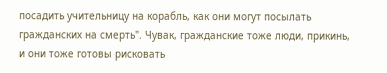посадить учительницу на корабль, как они могут посылать гражданских на смерть". Чувак, гражданские тоже люди, прикинь, и они тоже готовы рисковать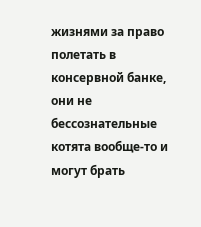жизнями за право полетать в консервной банке, они не бессознательные котята вообще-то и могут брать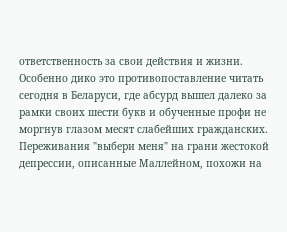ответственность за свои действия и жизни. Особенно дико это противопоставление читать сегодня в Беларуси, где абсурд вышел далеко за рамки своих шести букв и обученные профи не моргнув глазом месят слабейших гражданских.
Переживания "выбери меня" на грани жестокой депрессии, описанные Маллейном, похожи на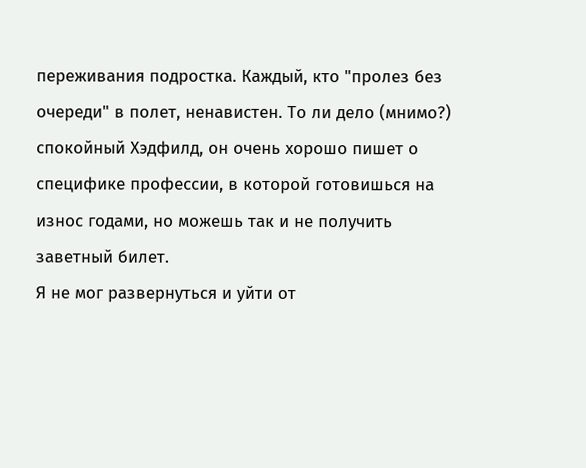переживания подростка. Каждый, кто "пролез без очереди" в полет, ненавистен. То ли дело (мнимо?) спокойный Хэдфилд, он очень хорошо пишет о специфике профессии, в которой готовишься на износ годами, но можешь так и не получить заветный билет.
Я не мог развернуться и уйти от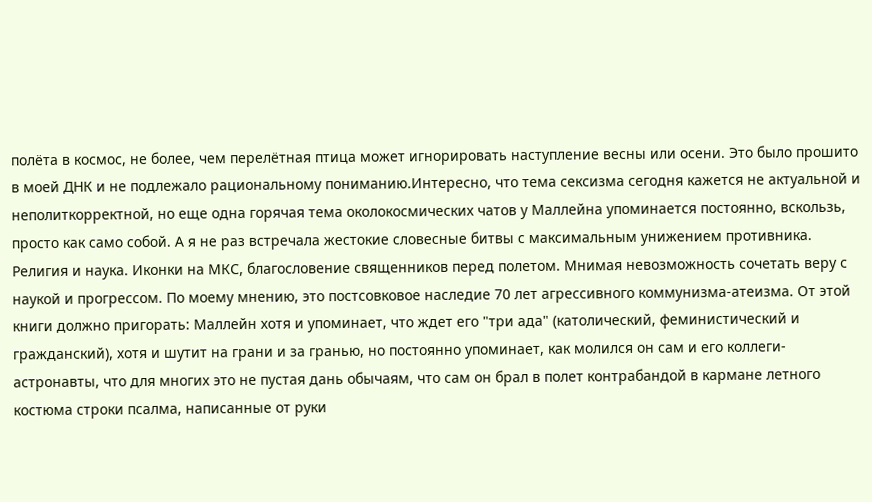полёта в космос, не более, чем перелётная птица может игнорировать наступление весны или осени. Это было прошито в моей ДНК и не подлежало рациональному пониманию.Интересно, что тема сексизма сегодня кажется не актуальной и неполиткорректной, но еще одна горячая тема околокосмических чатов у Маллейна упоминается постоянно, вскользь, просто как само собой. А я не раз встречала жестокие словесные битвы с максимальным унижением противника. Религия и наука. Иконки на МКС, благословение священников перед полетом. Мнимая невозможность сочетать веру с наукой и прогрессом. По моему мнению, это постсовковое наследие 70 лет агрессивного коммунизма-атеизма. От этой книги должно пригорать: Маллейн хотя и упоминает, что ждет его "три ада" (католический, феминистический и гражданский), хотя и шутит на грани и за гранью, но постоянно упоминает, как молился он сам и его коллеги-астронавты, что для многих это не пустая дань обычаям, что сам он брал в полет контрабандой в кармане летного костюма строки псалма, написанные от руки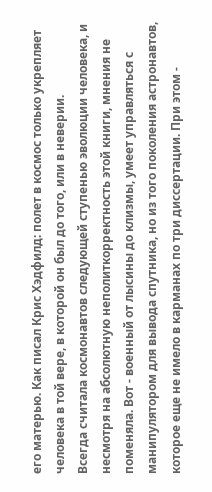его матерью. Как писал Крис Хэдфилд: полет в космос только укрепляет человека в той вере, в которой он был до того, или в неверии.
Всегда считала космонавтов следующей ступенью эволюции человека, и несмотря на абсолютную неполиткорректность этой книги, мнения не поменяла. Вот - военный от лысины до клизмы, умеет управляться с манипулятором для вывода спутника, но из того поколения астронавтов, которое еще не имело в карманах по три диссертации. При этом -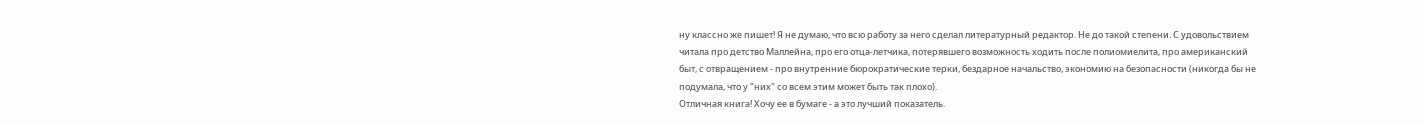ну классно же пишет! Я не думаю, что всю работу за него сделал литературный редактор. Не до такой степени. С удовольствием читала про детство Маллейна, про его отца-летчика, потерявшего возможность ходить после полиомиелита, про американский быт, с отвращением - про внутренние бюрократические терки, бездарное начальство, экономию на безопасности (никогда бы не подумала, что у "них" со всем этим может быть так плохо).
Отличная книга! Хочу ее в бумаге - а это лучший показатель.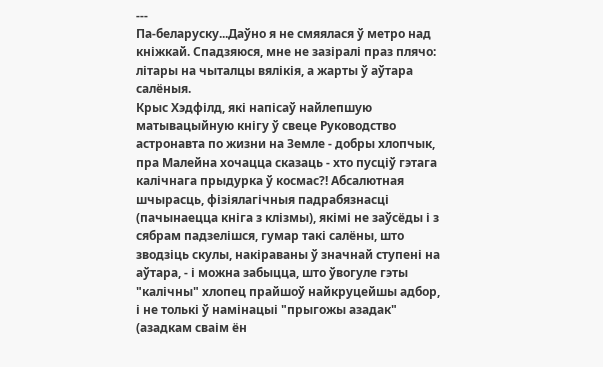---
Па-беларуску...Даўно я не смяялася ў метро над кніжкай. Спадзяюся, мне не зазіралі праз плячо: літары на чыталцы вялікія, а жарты ў аўтара салёныя.
Крыс Хэдфілд, які напісаў найлепшую матывацыйную кнігу ў свеце Руководство астронавта по жизни на Земле - добры хлопчык, пра Малейна хочацца сказаць - хто пусціў гэтага калічнага прыдурка ў космас?! Абсалютная шчырасць, фізіялагічныя падрабязнасці (пачынаецца кніга з клізмы), якімі не заўсёды і з сябрам падзелішся, гумар такі салёны, што зводзіць скулы, накіраваны ў значнай ступені на аўтара, - і можна забыцца, што ўвогуле гэты "калічны" хлопец прайшоў найкруцейшы адбор, і не толькі ў намінацыі "прыгожы азадак" (азадкам сваім ён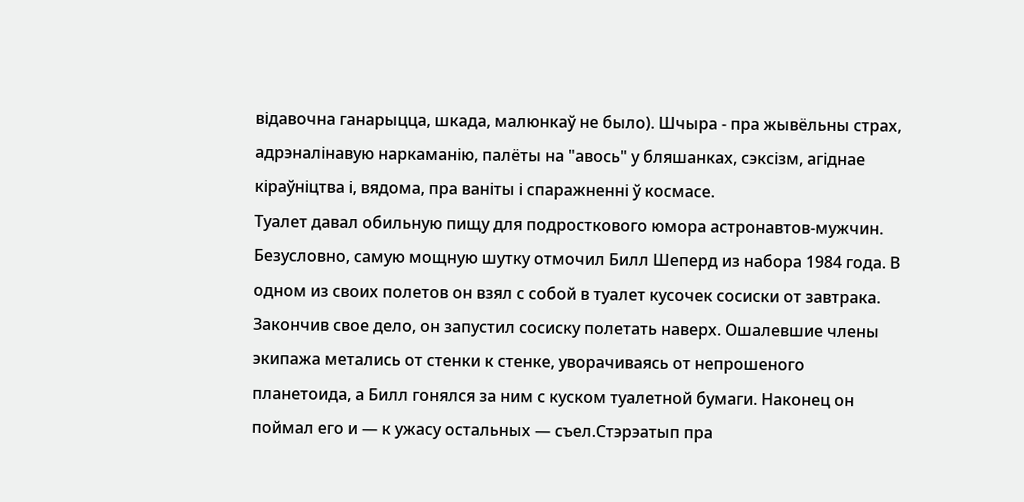відавочна ганарыцца, шкада, малюнкаў не было). Шчыра - пра жывёльны страх, адрэналінавую наркаманію, палёты на "авось" у бляшанках, сэксізм, агіднае кіраўніцтва і, вядома, пра ваніты і спаражненні ў космасе.
Туалет давал обильную пищу для подросткового юмора астронавтов-мужчин. Безусловно, самую мощную шутку отмочил Билл Шеперд из набора 1984 года. В одном из своих полетов он взял с собой в туалет кусочек сосиски от завтрака. Закончив свое дело, он запустил сосиску полетать наверх. Ошалевшие члены экипажа метались от стенки к стенке, уворачиваясь от непрошеного планетоида, а Билл гонялся за ним с куском туалетной бумаги. Наконец он поймал его и — к ужасу остальных — съел.Стэрэатып пра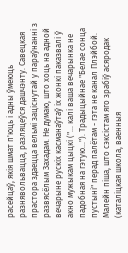расейцаў, якія шмат п'юць і адны ўмеюць разнявольвацца, разляцеўся дашчэнту. Савецкая прастора здаецца вельмі заціснутай у параўнанні з развясёлым Захадам. Не думаю, што хоць на адной вечарыне рускіх касманаўтаў іх жонкі паказвалі ў акно мужыкам цыцкі ("... калі ваша вечарынка не падобная на гэтую..."). Традыцыйнае "Белае сонца пустыні" перад палётам - гэта не канал Плэйбой.
Малейн піша, што сэксістам яго зрабіў асяродак (каталіцкая школа, ваенныя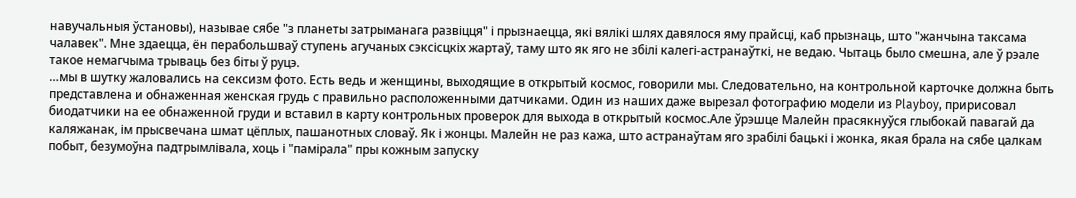навучальныя ўстановы), называе сябе "з планеты затрыманага развіцця" і прызнаецца, які вялікі шлях давялося яму прайсці, каб прызнаць, што "жанчына таксама чалавек". Мне здаецца, ён перабольшваў ступень агучаных сэксісцкіх жартаў, таму што як яго не збілі калегі-астранаўткі, не ведаю. Чытаць было смешна, але ў рэале такое немагчыма трываць без біты ў руцэ.
…мы в шутку жаловались на сексизм фото. Есть ведь и женщины, выходящие в открытый космос, говорили мы. Следовательно, на контрольной карточке должна быть представлена и обнаженная женская грудь с правильно расположенными датчиками. Один из наших даже вырезал фотографию модели из Playboy, пририсовал биодатчики на ее обнаженной груди и вставил в карту контрольных проверок для выхода в открытый космос.Але ўрэшце Малейн прасякнуўся глыбокай павагай да каляжанак, ім прысвечана шмат цёплых, пашанотных словаў. Як і жонцы. Малейн не раз кажа, што астранаўтам яго зрабілі бацькі і жонка, якая брала на сябе цалкам побыт, безумоўна падтрымлівала, хоць і "памірала" пры кожным запуску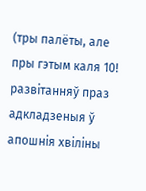(тры палёты, але пры гэтым каля 10! развітанняў праз адкладзеныя ў апошнія хвіліны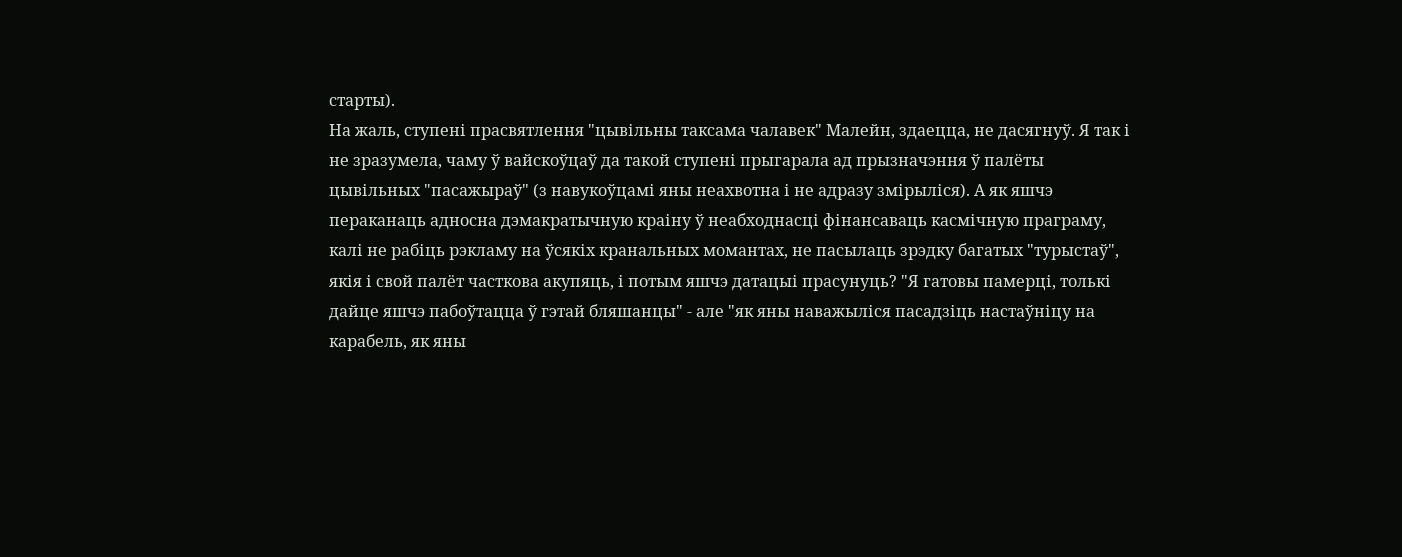старты).
На жаль, ступені прасвятлення "цывільны таксама чалавек" Малейн, здаецца, не дасягнуў. Я так і не зразумела, чаму ў вайскоўцаў да такой ступені прыгарала ад прызначэння ў палёты цывільных "пасажыраў" (з навукоўцамі яны неахвотна і не адразу змірыліся). А як яшчэ пераканаць адносна дэмакратычную краіну ў неабходнасці фінансаваць касмічную праграму, калі не рабіць рэкламу на ўсякіх кранальных момантах, не пасылаць зрэдку багатых "турыстаў", якія і свой палёт часткова акупяць, і потым яшчэ датацыі прасунуць? "Я гатовы памерці, толькі дайце яшчэ пабоўтацца ў гэтай бляшанцы" - але "як яны наважыліся пасадзіць настаўніцу на карабель, як яны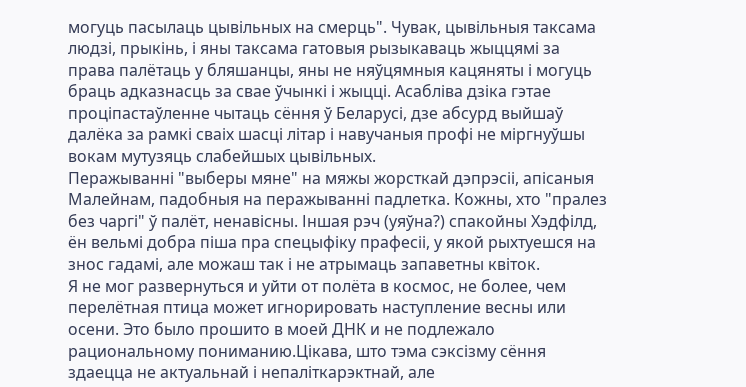могуць пасылаць цывільных на смерць". Чувак, цывільныя таксама людзі, прыкінь, і яны таксама гатовыя рызыкаваць жыццямі за права палётаць у бляшанцы, яны не няўцямныя кацяняты і могуць браць адказнасць за свае ўчынкі і жыцці. Асабліва дзіка гэтае проціпастаўленне чытаць сёння ў Беларусі, дзе абсурд выйшаў далёка за рамкі сваіх шасці літар і навучаныя профі не міргнуўшы вокам мутузяць слабейшых цывільных.
Перажыванні "выберы мяне" на мяжы жорсткай дэпрэсіі, апісаныя Малейнам, падобныя на перажыванні падлетка. Кожны, хто "пралез без чаргі" ў палёт, ненавісны. Іншая рэч (уяўна?) спакойны Хэдфілд, ён вельмі добра піша пра спецыфіку прафесіі, у якой рыхтуешся на знос гадамі, але можаш так і не атрымаць запаветны квіток.
Я не мог развернуться и уйти от полёта в космос, не более, чем перелётная птица может игнорировать наступление весны или осени. Это было прошито в моей ДНК и не подлежало рациональному пониманию.Цікава, што тэма сэксізму сёння здаецца не актуальнай і непаліткарэктнай, але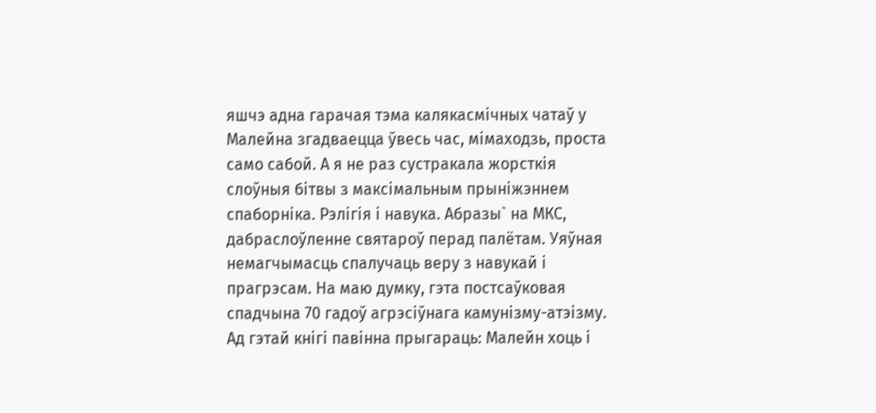яшчэ адна гарачая тэма калякасмічных чатаў у Малейна згадваецца ўвесь час, мімаходзь, проста само сабой. А я не раз сустракала жорсткія слоўныя бітвы з максімальным прыніжэннем спаборніка. Рэлігія і навука. Абразы` на МКС, дабраслоўленне святароў перад палётам. Уяўная немагчымасць спалучаць веру з навукай і прагрэсам. На маю думку, гэта постсаўковая спадчына 70 гадоў агрэсіўнага камунізму-атэізму. Ад гэтай кнігі павінна прыгараць: Малейн хоць і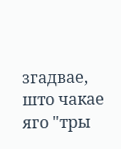згадвае, што чакае яго "тры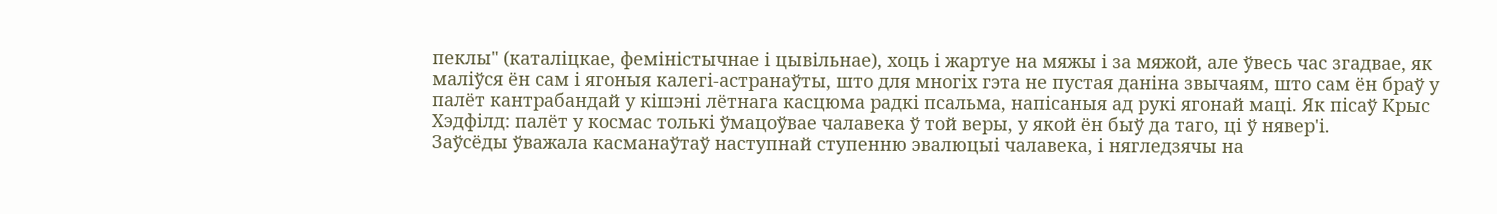пеклы" (каталіцкае, феміністычнае і цывільнае), хоць і жартуе на мяжы і за мяжой, але ўвесь час згадвае, як маліўся ён сам і ягоныя калегі-астранаўты, што для многіх гэта не пустая даніна звычаям, што сам ён браў у палёт кантрабандай у кішэні лётнага касцюма радкі псальма, напісаныя ад рукі ягонай маці. Як пісаў Крыс Хэдфілд: палёт у космас толькі ўмацоўвае чалавека ў той веры, у якой ён быў да таго, ці ў нявер'і.
Заўсёды ўважала касманаўтаў наступнай ступенню эвалюцыі чалавека, і нягледзячы на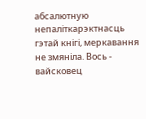абсалютную непаліткарэктнасць гэтай кнігі, меркавання не змяніла. Вось - вайсковец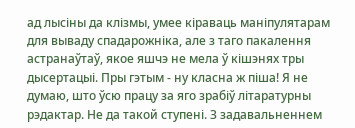ад лысіны да клізмы, умее кіраваць маніпулятарам для вываду спадарожніка, але з таго пакалення астранаўтаў, якое яшчэ не мела ў кішэнях тры дысертацыі. Пры гэтым - ну класна ж піша! Я не думаю, што ўсю працу за яго зрабіў літаратурны рэдактар. Не да такой ступені. З задавальненнем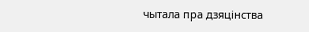чытала пра дзяцінства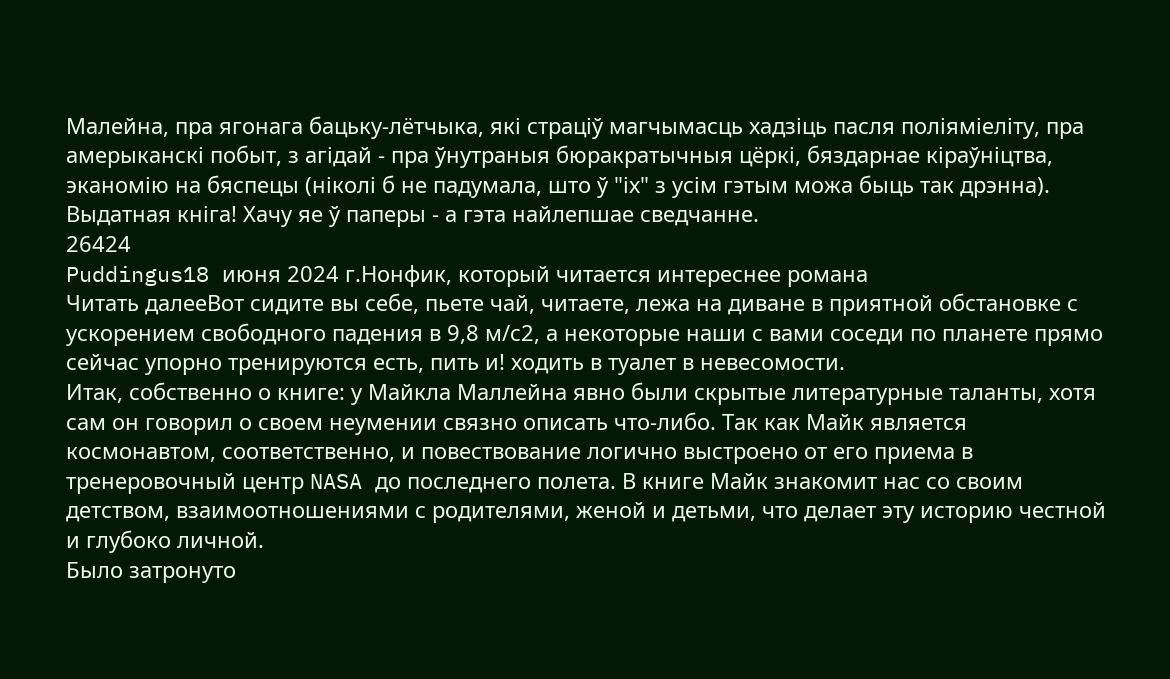Малейна, пра ягонага бацьку-лётчыка, які страціў магчымасць хадзіць пасля поліяміеліту, пра амерыканскі побыт, з агідай - пра ўнутраныя бюракратычныя цёркі, бяздарнае кіраўніцтва, эканомію на бяспецы (ніколі б не падумала, што ў "іх" з усім гэтым можа быць так дрэнна).
Выдатная кніга! Хачу яе ў паперы - а гэта найлепшае сведчанне.
26424
Puddingus18 июня 2024 г.Нонфик, который читается интереснее романа
Читать далееВот сидите вы себе, пьете чай, читаете, лежа на диване в приятной обстановке с ускорением свободного падения в 9,8 м/с2, а некоторые наши с вами соседи по планете прямо сейчас упорно тренируются есть, пить и! ходить в туалет в невесомости.
Итак, собственно о книге: у Майкла Маллейна явно были скрытые литературные таланты, хотя сам он говорил о своем неумении связно описать что-либо. Так как Майк является космонавтом, соответственно, и повествование логично выстроено от его приема в тренеровочный центр NASA до последнего полета. В книге Майк знакомит нас со своим детством, взаимоотношениями с родителями, женой и детьми, что делает эту историю честной и глубоко личной.
Было затронуто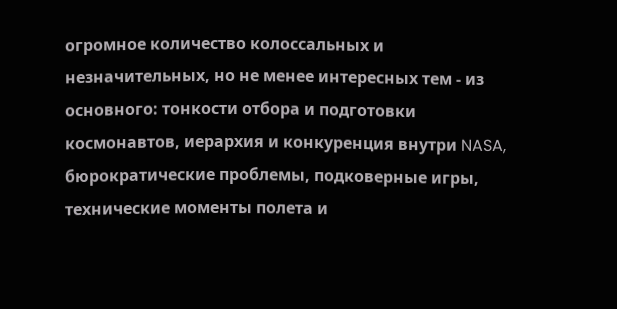огромное количество колоссальных и незначительных, но не менее интересных тем - из основного: тонкости отбора и подготовки космонавтов, иерархия и конкуренция внутри NASA, бюрократические проблемы, подковерные игры, технические моменты полета и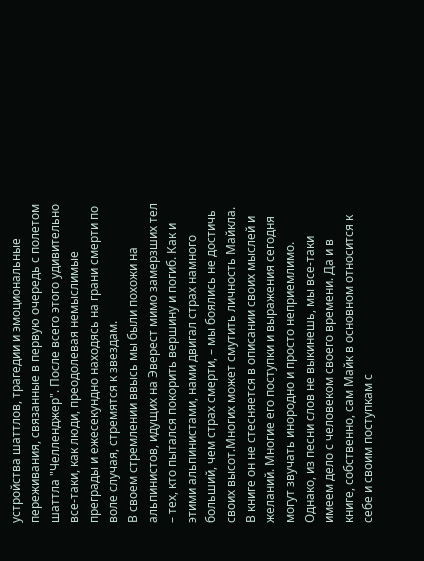устройства шаттлов, трагедии и эмоциональные переживания, связанные в первую очередь с полетом шаттла "Челленджер". После всего этого удивительно все-таки, как люди, преодолевая немыслимые преграды и ежесекундно находясь на грани смерти по воле случая, стремятся к звездам.
В своем стремлении ввысь мы были похожи на альпинистов, идущих на Эверест мимо замерзших тел – тех, кто пытался покорить вершину и погиб. Как и этими альпинистами, нами двигал страх намного больший, чем страх смерти, – мы боялись не достичь своих высот.Многих может смутить личность Майкла. В книге он не стесняется в описании своих мыслей и желаний. Многие его поступки и выражения сегодня могут звучать инородно и просто неприемлимо. Однако, из песни слов не выкинешь, мы все-таки имеем дело с человеком своего времени. Да и в книге, собственно, сам Майк в основном относится к себе и своим поступкам с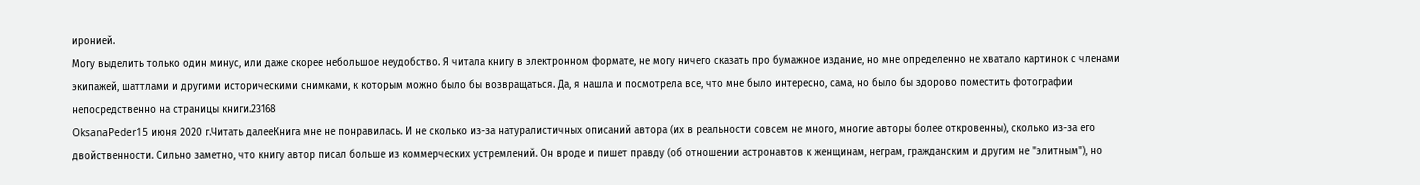иронией.
Могу выделить только один минус, или даже скорее небольшое неудобство. Я читала книгу в электронном формате, не могу ничего сказать про бумажное издание, но мне определенно не хватало картинок с членами экипажей, шаттлами и другими историческими снимками, к которым можно было бы возвращаться. Да, я нашла и посмотрела все, что мне было интересно, сама, но было бы здорово поместить фотографии непосредственно на страницы книги.23168
OksanaPeder15 июня 2020 г.Читать далееКнига мне не понравилась. И не сколько из-за натуралистичных описаний автора (их в реальности совсем не много, многие авторы более откровенны), сколько из-за его двойственности. Сильно заметно, что книгу автор писал больше из коммерческих устремлений. Он вроде и пишет правду (об отношении астронавтов к женщинам, неграм, гражданским и другим не "элитным"), но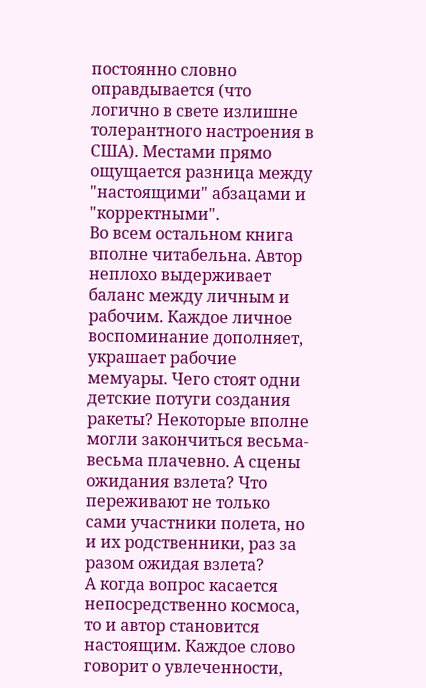постоянно словно оправдывается (что логично в свете излишне толерантного настроения в США). Местами прямо ощущается разница между "настоящими" абзацами и "корректными".
Во всем остальном книга вполне читабельна. Автор неплохо выдерживает баланс между личным и рабочим. Каждое личное воспоминание дополняет, украшает рабочие мемуары. Чего стоят одни детские потуги создания ракеты? Некоторые вполне могли закончиться весьма-весьма плачевно. А сцены ожидания взлета? Что переживают не только сами участники полета, но и их родственники, раз за разом ожидая взлета?
А когда вопрос касается непосредственно космоса, то и автор становится настоящим. Каждое слово говорит о увлеченности,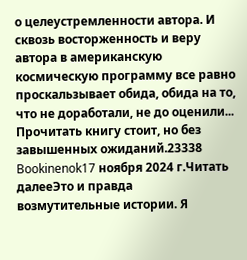о целеустремленности автора. И сквозь восторженность и веру автора в американскую космическую программу все равно проскальзывает обида, обида на то, что не доработали, не до оценили...
Прочитать книгу стоит, но без завышенных ожиданий.23338
Bookinenok17 ноября 2024 г.Читать далееЭто и правда возмутительные истории. Я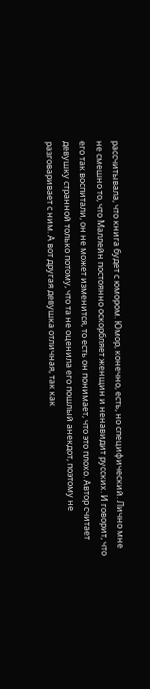рассчитывала, что книга будет с юмором. Юмор, конечно, есть, но специфический. Лично мне не смешно то, что Маллейн постоянно оскорбляет женщин и ненавидит русских. И говорит, что его так воспитали, он не может изменится, то есть он понимает, что это плохо. Автор считает девушку странной только потому, что та не оценила его пошлый анекдот, поэтому не разговаривает с ним. А вот другая девушка отличная, так как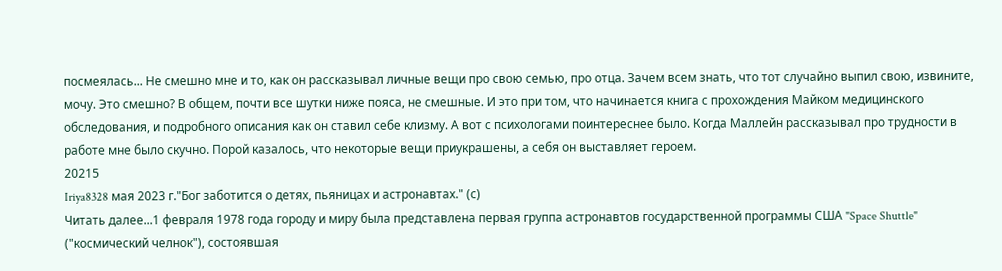посмеялась... Не смешно мне и то, как он рассказывал личные вещи про свою семью, про отца. Зачем всем знать, что тот случайно выпил свою, извините, мочу. Это смешно? В общем, почти все шутки ниже пояса, не смешные. И это при том, что начинается книга с прохождения Майком медицинского обследования, и подробного описания как он ставил себе клизму. А вот с психологами поинтереснее было. Когда Маллейн рассказывал про трудности в работе мне было скучно. Порой казалось, что некоторые вещи приукрашены, а себя он выставляет героем.
20215
Iriya8328 мая 2023 г."Бог заботится о детях, пьяницах и астронавтах." (с)
Читать далее...1 февраля 1978 года городу и миру была представлена первая группа астронавтов государственной программы США "Space Shuttle" ("космический челнок"), состоявшая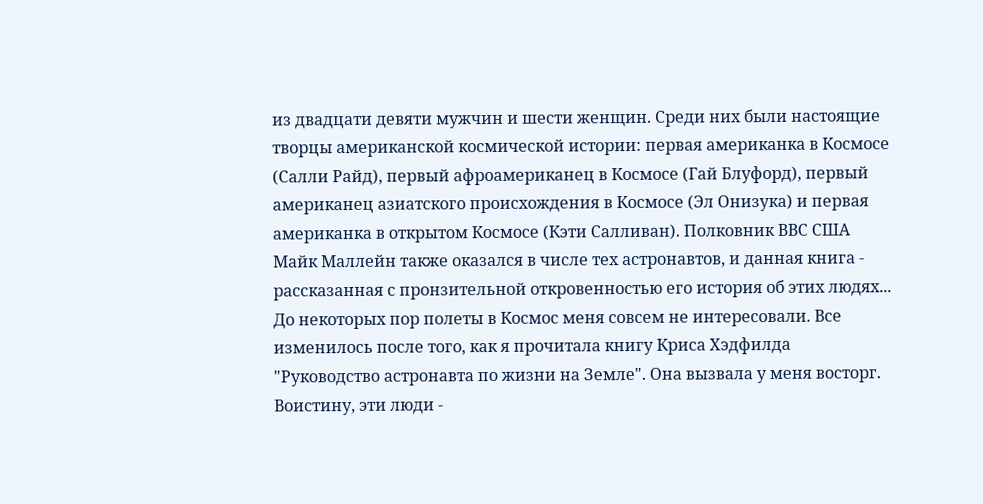из двадцати девяти мужчин и шести женщин. Среди них были настоящие творцы американской космической истории: первая американка в Космосе (Салли Райд), первый афроамериканец в Космосе (Гай Блуфорд), первый американец азиатского происхождения в Космосе (Эл Онизука) и первая американка в открытом Космосе (Кэти Салливан). Полковник ВВС США Майк Маллейн также оказался в числе тех астронавтов, и данная книга - рассказанная с пронзительной откровенностью его история об этих людях...
До некоторых пор полеты в Космос меня совсем не интересовали. Все изменилось после того, как я прочитала книгу Криса Хэдфилда "Руководство астронавта по жизни на Земле". Она вызвала у меня восторг. Воистину, эти люди -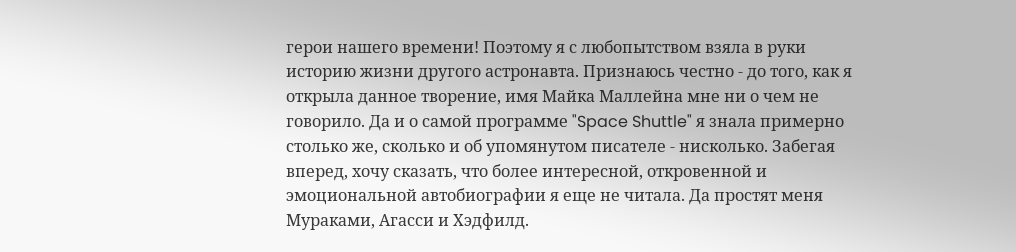герои нашего времени! Поэтому я с любопытством взяла в руки историю жизни другого астронавта. Признаюсь честно - до того, как я открыла данное творение, имя Майка Маллейна мне ни о чем не говорило. Да и о самой программе "Space Shuttle" я знала примерно столько же, сколько и об упомянутом писателе - нисколько. Забегая вперед, хочу сказать, что более интересной, откровенной и эмоциональной автобиографии я еще не читала. Да простят меня Мураками, Агасси и Хэдфилд.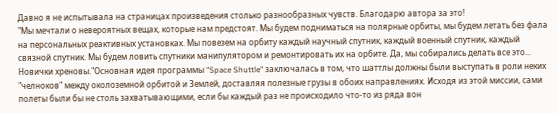Давно я не испытывала на страницах произведения столько разнообразных чувств. Благодарю автора за это!
"Мы мечтали о невероятных вещах, которые нам предстоят. Мы будем подниматься на полярные орбиты, мы будем летать без фала на персональных реактивных установках. Мы повезем на орбиту каждый научный спутник, каждый военный спутник, каждый связной спутник. Мы будем ловить спутники манипулятором и ремонтировать их на орбите. Да, мы собирались делать все это... Новички хреновы."Основная идея программы "Space Shuttle" заключалась в том, что шаттлы должны были выступать в роли неких "челноков" между околоземной орбитой и Землей, доставляя полезные грузы в обоих направлениях. Исходя из этой миссии, сами полеты были бы не столь захватывающими, если бы каждый раз не происходило что-то из ряда вон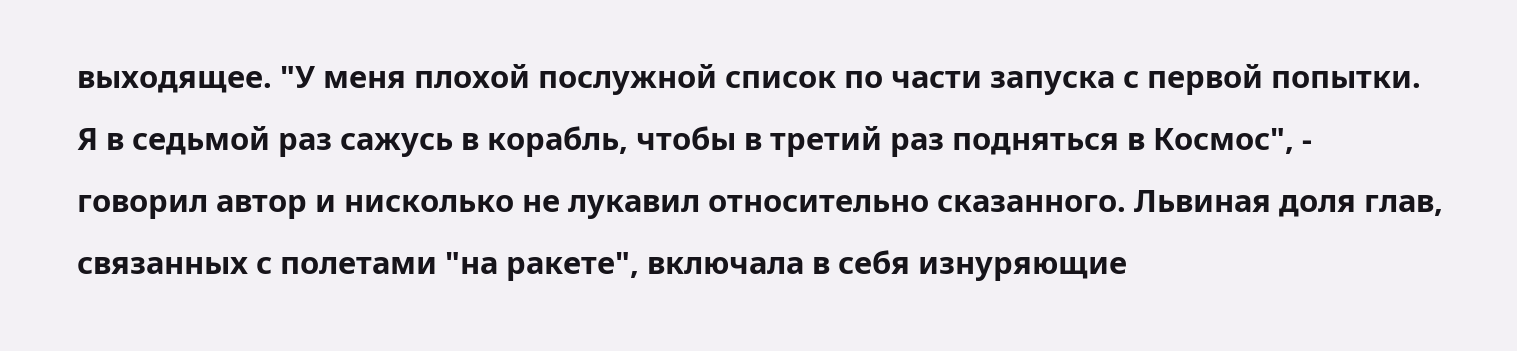выходящее. "У меня плохой послужной список по части запуска с первой попытки. Я в седьмой раз сажусь в корабль, чтобы в третий раз подняться в Космос", - говорил автор и нисколько не лукавил относительно сказанного. Львиная доля глав, связанных с полетами "на ракете", включала в себя изнуряющие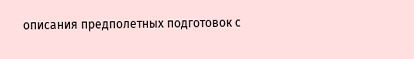описания предполетных подготовок с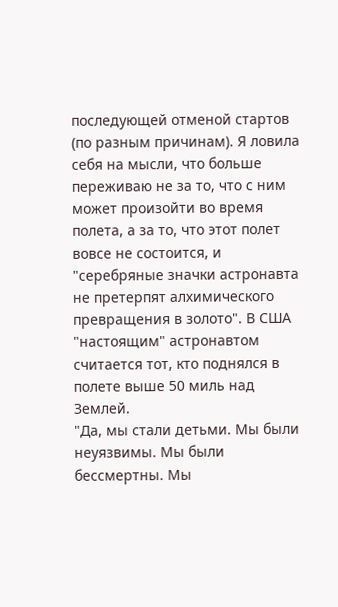последующей отменой стартов (по разным причинам). Я ловила себя на мысли, что больше переживаю не за то, что с ним может произойти во время полета, а за то, что этот полет вовсе не состоится, и "серебряные значки астронавта не претерпят алхимического превращения в золото". В США "настоящим" астронавтом считается тот, кто поднялся в полете выше 50 миль над Землей.
"Да, мы стали детьми. Мы были неуязвимы. Мы были бессмертны. Мы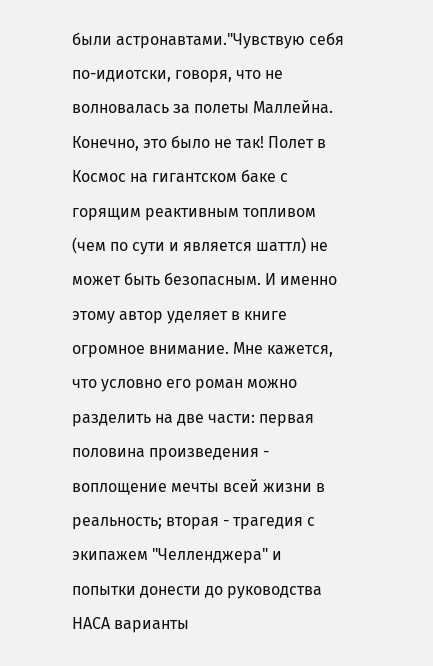были астронавтами."Чувствую себя по-идиотски, говоря, что не волновалась за полеты Маллейна. Конечно, это было не так! Полет в Космос на гигантском баке с горящим реактивным топливом (чем по сути и является шаттл) не может быть безопасным. И именно этому автор уделяет в книге огромное внимание. Мне кажется, что условно его роман можно разделить на две части: первая половина произведения - воплощение мечты всей жизни в реальность; вторая - трагедия с экипажем "Челленджера" и попытки донести до руководства НАСА варианты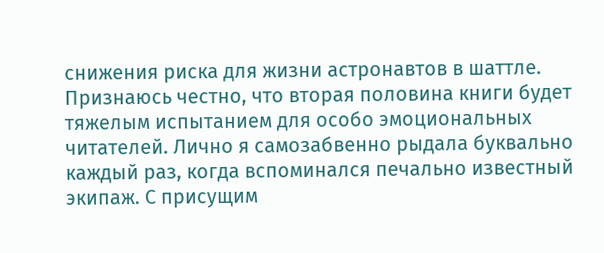снижения риска для жизни астронавтов в шаттле. Признаюсь честно, что вторая половина книги будет тяжелым испытанием для особо эмоциональных читателей. Лично я самозабвенно рыдала буквально каждый раз, когда вспоминался печально известный экипаж. С присущим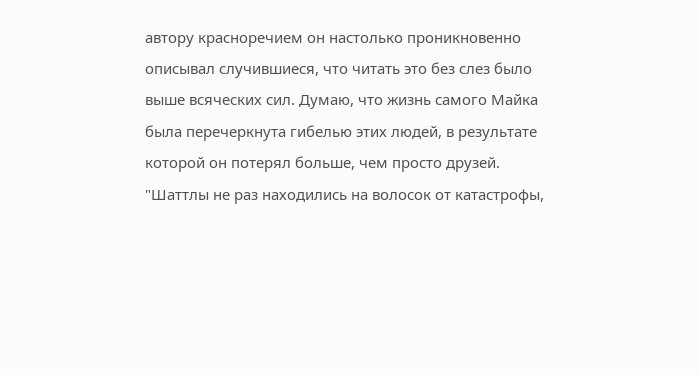автору красноречием он настолько проникновенно описывал случившиеся, что читать это без слез было выше всяческих сил. Думаю, что жизнь самого Майка была перечеркнута гибелью этих людей, в результате которой он потерял больше, чем просто друзей.
"Шаттлы не раз находились на волосок от катастрофы,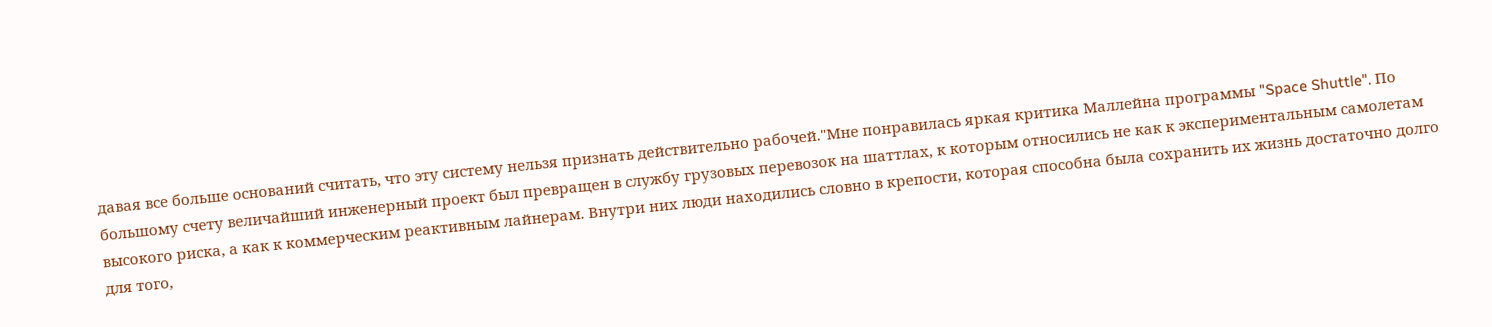давая все больше оснований считать, что эту систему нельзя признать действительно рабочей."Мне понравилась яркая критика Маллейна программы "Space Shuttle". По большому счету величайший инженерный проект был превращен в службу грузовых перевозок на шаттлах, к которым относились не как к экспериментальным самолетам высокого риска, а как к коммерческим реактивным лайнерам. Внутри них люди находились словно в крепости, которая способна была сохранить их жизнь достаточно долго для того,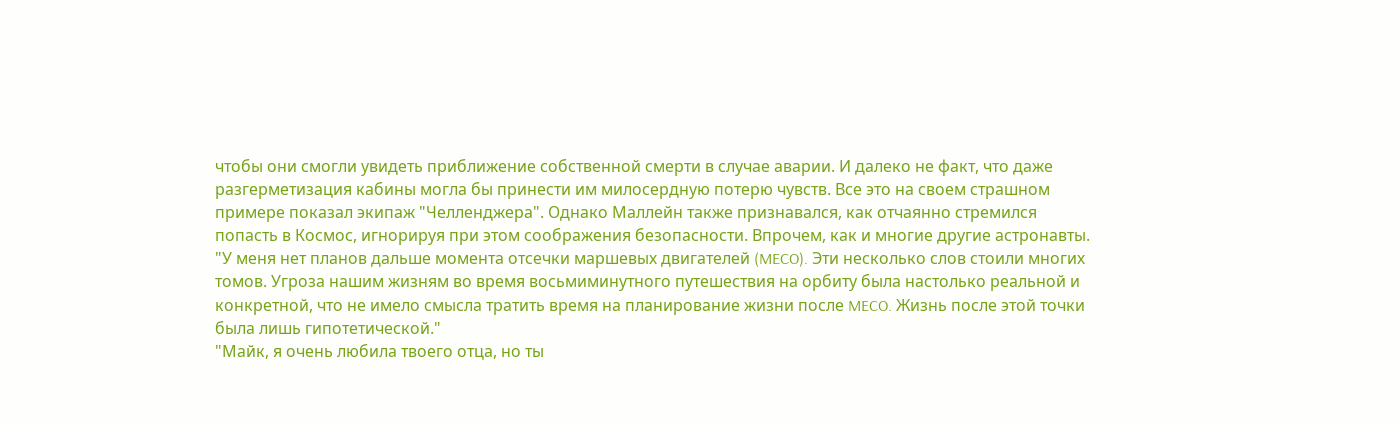чтобы они смогли увидеть приближение собственной смерти в случае аварии. И далеко не факт, что даже разгерметизация кабины могла бы принести им милосердную потерю чувств. Все это на своем страшном примере показал экипаж "Челленджера". Однако Маллейн также признавался, как отчаянно стремился попасть в Космос, игнорируя при этом соображения безопасности. Впрочем, как и многие другие астронавты.
"У меня нет планов дальше момента отсечки маршевых двигателей (MECO). Эти несколько слов стоили многих томов. Угроза нашим жизням во время восьмиминутного путешествия на орбиту была настолько реальной и конкретной, что не имело смысла тратить время на планирование жизни после MECO. Жизнь после этой точки была лишь гипотетической."
"Майк, я очень любила твоего отца, но ты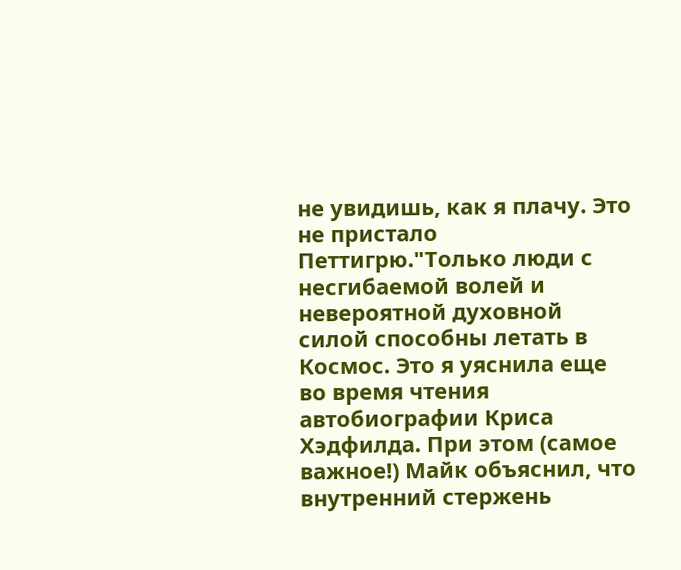не увидишь, как я плачу. Это не пристало Петтигрю."Только люди с несгибаемой волей и невероятной духовной силой способны летать в Космос. Это я уяснила еще во время чтения автобиографии Криса Хэдфилда. При этом (самое важное!) Майк объяснил, что внутренний стержень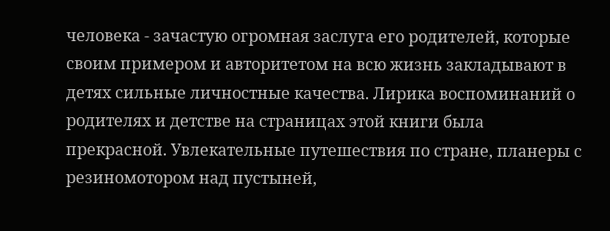человека - зачастую огромная заслуга его родителей, которые своим примером и авторитетом на всю жизнь закладывают в детях сильные личностные качества. Лирика воспоминаний о родителях и детстве на страницах этой книги была прекрасной. Увлекательные путешествия по стране, планеры с резиномотором над пустыней,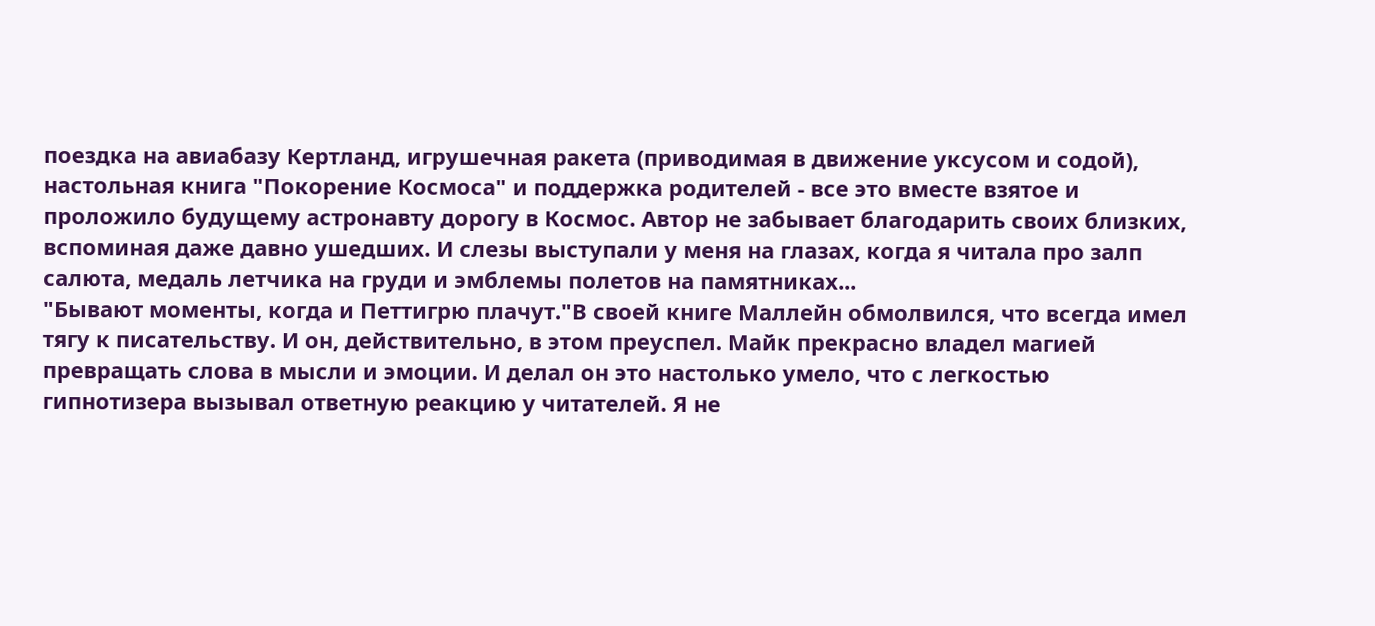поездка на авиабазу Кертланд, игрушечная ракета (приводимая в движение уксусом и содой), настольная книга "Покорение Космоса" и поддержка родителей - все это вместе взятое и проложило будущему астронавту дорогу в Космос. Автор не забывает благодарить своих близких, вспоминая даже давно ушедших. И слезы выступали у меня на глазах, когда я читала про залп салюта, медаль летчика на груди и эмблемы полетов на памятниках...
"Бывают моменты, когда и Петтигрю плачут."В своей книге Маллейн обмолвился, что всегда имел тягу к писательству. И он, действительно, в этом преуспел. Майк прекрасно владел магией превращать слова в мысли и эмоции. И делал он это настолько умело, что с легкостью гипнотизера вызывал ответную реакцию у читателей. Я не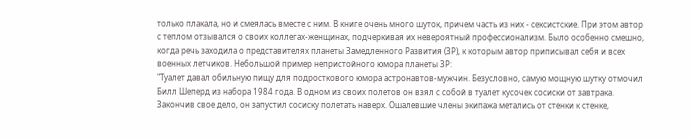только плакала, но и смеялась вместе с ним. В книге очень много шуток, причем часть из них - сексистские. При этом автор с теплом отзывался о своих коллегах-женщинах, подчеркивая их невероятный профессионализм. Было особенно смешно, когда речь заходила о представителях планеты Замедленного Развития (ЗР), к которым автор приписывал себя и всех военных летчиков. Небольшой пример непристойного юмора планеты ЗР:
"Туалет давал обильную пищу для подросткового юмора астронавтов-мужчин. Безусловно, самую мощную шутку отмочил Билл Шеперд из набора 1984 года. В одном из своих полетов он взял с собой в туалет кусочек сосиски от завтрака. Закончив свое дело, он запустил сосиску полетать наверх. Ошалевшие члены экипажа метались от стенки к стенке,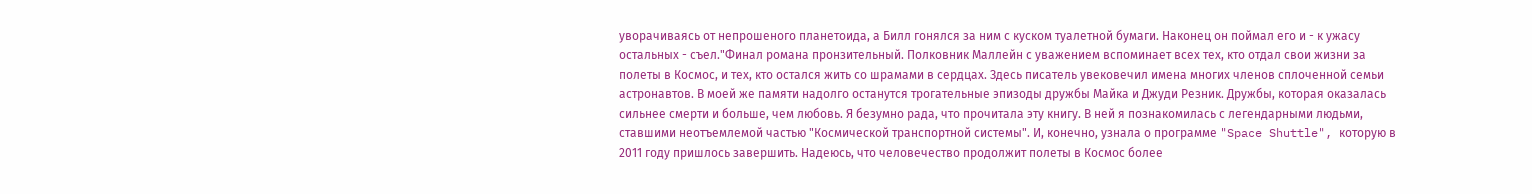уворачиваясь от непрошеного планетоида, а Билл гонялся за ним с куском туалетной бумаги. Наконец он поймал его и - к ужасу остальных - съел."Финал романа пронзительный. Полковник Маллейн с уважением вспоминает всех тех, кто отдал свои жизни за полеты в Космос, и тех, кто остался жить со шрамами в сердцах. Здесь писатель увековечил имена многих членов сплоченной семьи астронавтов. В моей же памяти надолго останутся трогательные эпизоды дружбы Майка и Джуди Резник. Дружбы, которая оказалась сильнее смерти и больше, чем любовь. Я безумно рада, что прочитала эту книгу. В ней я познакомилась с легендарными людьми, ставшими неотъемлемой частью "Космической транспортной системы". И, конечно, узнала о программе "Space Shuttle", которую в 2011 году пришлось завершить. Надеюсь, что человечество продолжит полеты в Космос более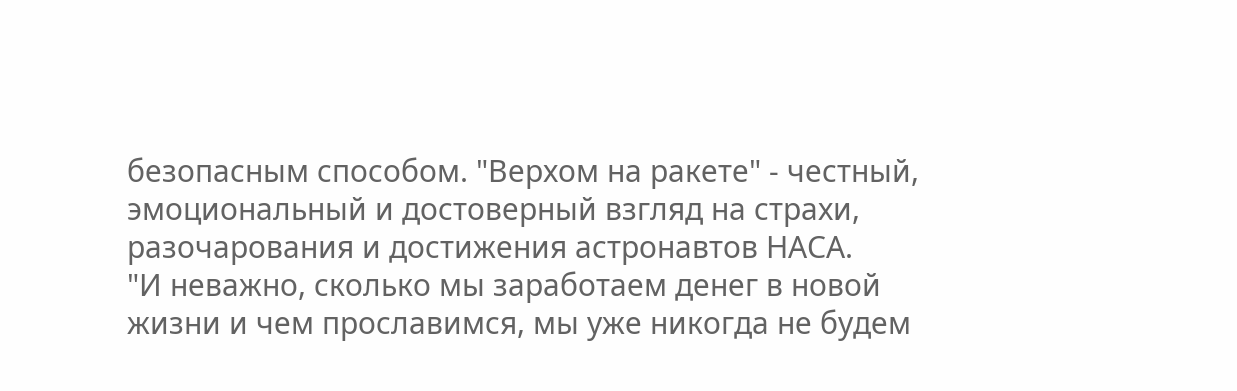безопасным способом. "Верхом на ракете" - честный, эмоциональный и достоверный взгляд на страхи, разочарования и достижения астронавтов НАСА.
"И неважно, сколько мы заработаем денег в новой жизни и чем прославимся, мы уже никогда не будем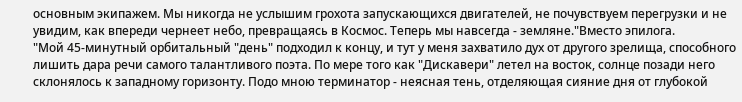основным экипажем. Мы никогда не услышим грохота запускающихся двигателей, не почувствуем перегрузки и не увидим, как впереди чернеет небо, превращаясь в Космос. Теперь мы навсегда - земляне."Вместо эпилога.
"Мой 45-минутный орбитальный "день" подходил к концу, и тут у меня захватило дух от другого зрелища, способного лишить дара речи самого талантливого поэта. По мере того как "Дискавери" летел на восток, солнце позади него склонялось к западному горизонту. Подо мною терминатор - неясная тень, отделяющая сияние дня от глубокой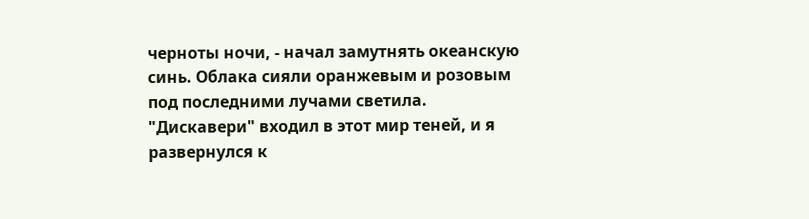черноты ночи, - начал замутнять океанскую синь. Облака сияли оранжевым и розовым под последними лучами светила. "Дискавери" входил в этот мир теней, и я развернулся к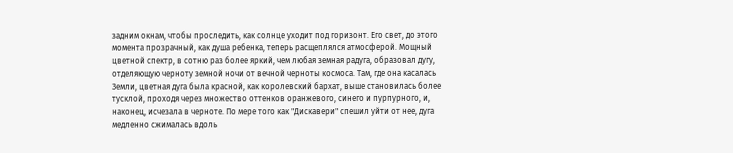задним окнам, чтобы проследить, как солнце уходит под горизонт. Его свет, до этого момента прозрачный, как душа ребенка, теперь расщеплялся атмосферой. Мощный цветной спектр, в сотню раз более яркий, чем любая земная радуга, образовал дугу, отделяющую черноту земной ночи от вечной черноты космоса. Там, где она касалась Земли, цветная дуга была красной, как королевский бархат, выше становилась более тусклой, проходя через множество оттенков оранжевого, синего и пурпурного, и, наконец, исчезала в черноте. По мере того как "Дискавери" спешил уйти от нее, дуга медленно сжималась вдоль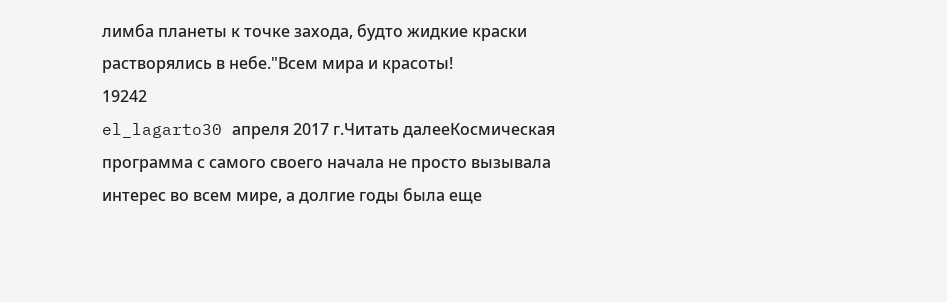лимба планеты к точке захода, будто жидкие краски растворялись в небе."Всем мира и красоты!
19242
el_lagarto30 апреля 2017 г.Читать далееКосмическая программа с самого своего начала не просто вызывала интерес во всем мире, а долгие годы была еще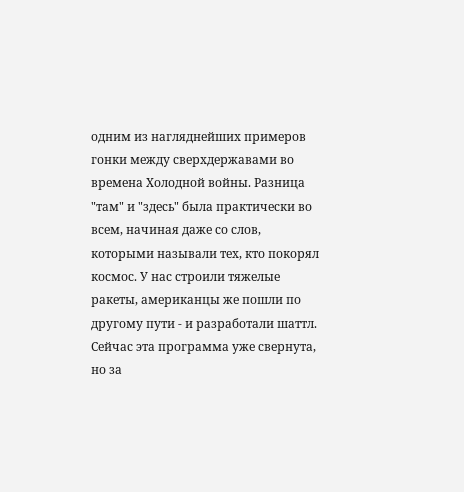одним из нагляднейших примеров гонки между сверхдержавами во времена Холодной войны. Разница "там" и "здесь" была практически во всем, начиная даже со слов, которыми называли тех, кто покорял космос. У нас строили тяжелые ракеты, американцы же пошли по другому пути - и разработали шаттл. Сейчас эта программа уже свернута, но за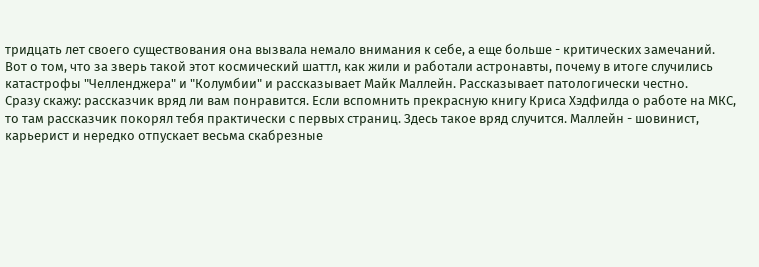тридцать лет своего существования она вызвала немало внимания к себе, а еще больше - критических замечаний. Вот о том, что за зверь такой этот космический шаттл, как жили и работали астронавты, почему в итоге случились катастрофы "Челленджера" и "Колумбии" и рассказывает Майк Маллейн. Рассказывает патологически честно.
Сразу скажу: рассказчик вряд ли вам понравится. Если вспомнить прекрасную книгу Криса Хэдфилда о работе на МКС, то там рассказчик покорял тебя практически с первых страниц. Здесь такое вряд случится. Маллейн - шовинист, карьерист и нередко отпускает весьма скабрезные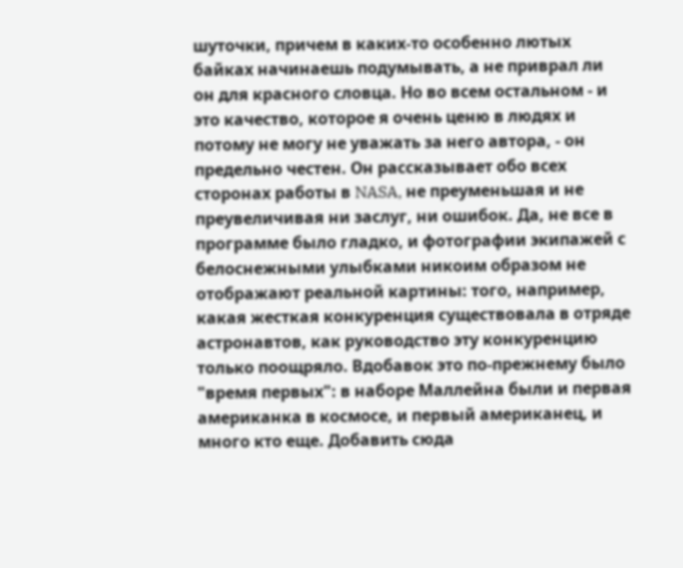шуточки, причем в каких-то особенно лютых байках начинаешь подумывать, а не приврал ли он для красного словца. Но во всем остальном - и это качество, которое я очень ценю в людях и потому не могу не уважать за него автора, - он предельно честен. Он рассказывает обо всех сторонах работы в NASA, не преуменьшая и не преувеличивая ни заслуг, ни ошибок. Да, не все в программе было гладко, и фотографии экипажей с белоснежными улыбками никоим образом не отображают реальной картины: того, например, какая жесткая конкуренция существовала в отряде астронавтов, как руководство эту конкуренцию только поощряло. Вдобавок это по-прежнему было "время первых": в наборе Маллейна были и первая американка в космосе, и первый американец, и много кто еще. Добавить сюда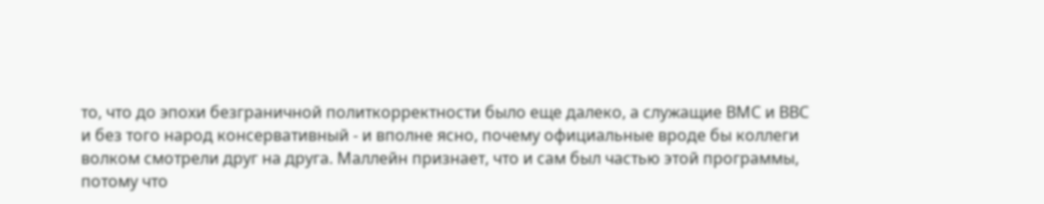то, что до эпохи безграничной политкорректности было еще далеко, а служащие ВМС и ВВС и без того народ консервативный - и вполне ясно, почему официальные вроде бы коллеги волком смотрели друг на друга. Маллейн признает, что и сам был частью этой программы, потому что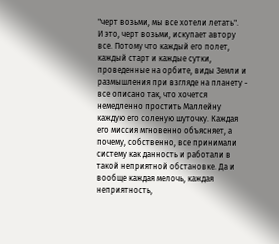"черт возьми, мы все хотели летать".
И это, черт возьми, искупает автору все. Потому что каждый его полет, каждый старт и каждые сутки, проведенные на орбите, виды Земли и размышления при взгляде на планету - все описано так, что хочется немедленно простить Маллейну каждую его соленую шуточку. Каждая его миссия мгновенно объясняет, а почему, собственно, все принимали систему как данность и работали в такой неприятной обстановке. Да и вообще каждая мелочь, каждая неприятность,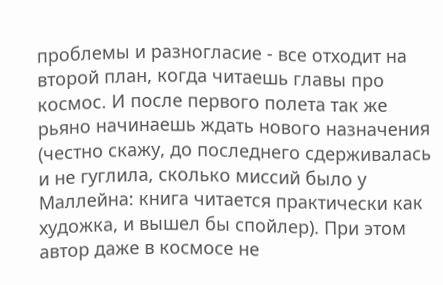проблемы и разногласие - все отходит на второй план, когда читаешь главы про космос. И после первого полета так же рьяно начинаешь ждать нового назначения (честно скажу, до последнего сдерживалась и не гуглила, сколько миссий было у Маллейна: книга читается практически как художка, и вышел бы спойлер). При этом автор даже в космосе не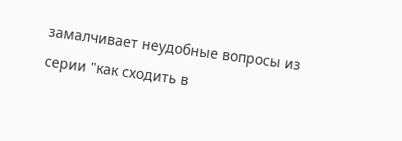замалчивает неудобные вопросы из серии "как сходить в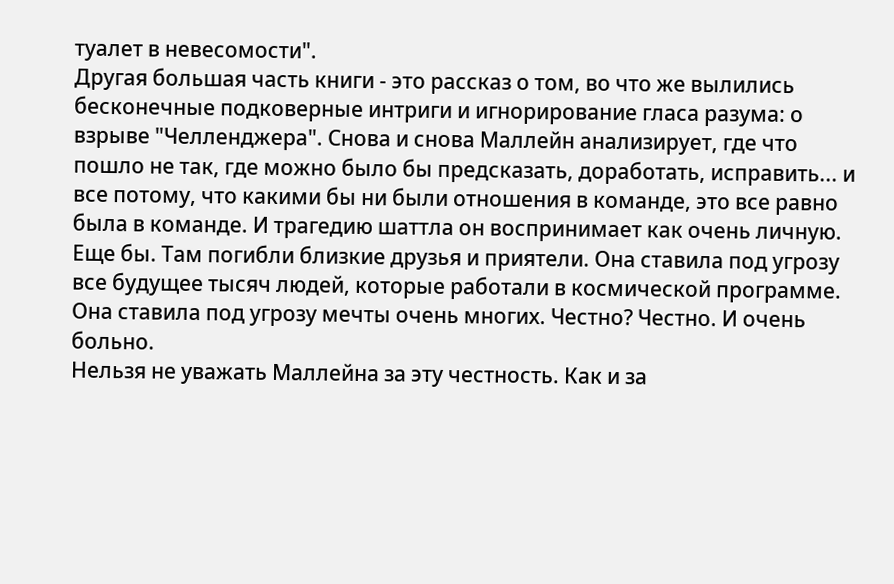туалет в невесомости".
Другая большая часть книги - это рассказ о том, во что же вылились бесконечные подковерные интриги и игнорирование гласа разума: о взрыве "Челленджера". Снова и снова Маллейн анализирует, где что пошло не так, где можно было бы предсказать, доработать, исправить... и все потому, что какими бы ни были отношения в команде, это все равно была в команде. И трагедию шаттла он воспринимает как очень личную. Еще бы. Там погибли близкие друзья и приятели. Она ставила под угрозу все будущее тысяч людей, которые работали в космической программе. Она ставила под угрозу мечты очень многих. Честно? Честно. И очень больно.
Нельзя не уважать Маллейна за эту честность. Как и за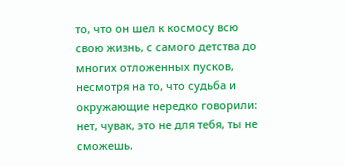то, что он шел к космосу всю свою жизнь, с самого детства до многих отложенных пусков, несмотря на то, что судьба и окружающие нередко говорили: нет, чувак, это не для тебя, ты не сможешь.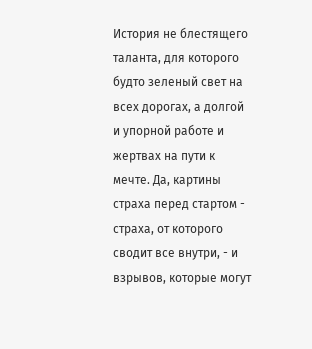История не блестящего таланта, для которого будто зеленый свет на всех дорогах, а долгой и упорной работе и жертвах на пути к мечте. Да, картины страха перед стартом - страха, от которого сводит все внутри, - и взрывов, которые могут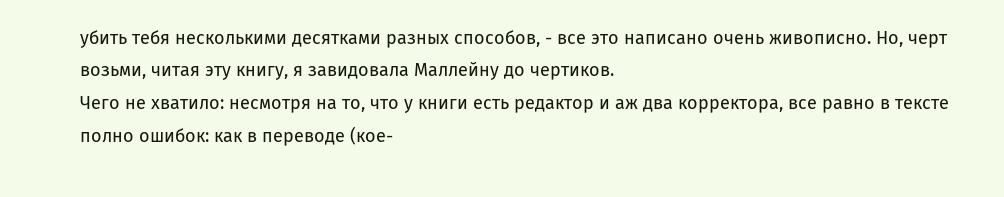убить тебя несколькими десятками разных способов, - все это написано очень живописно. Но, черт возьми, читая эту книгу, я завидовала Маллейну до чертиков.
Чего не хватило: несмотря на то, что у книги есть редактор и аж два корректора, все равно в тексте полно ошибок: как в переводе (кое-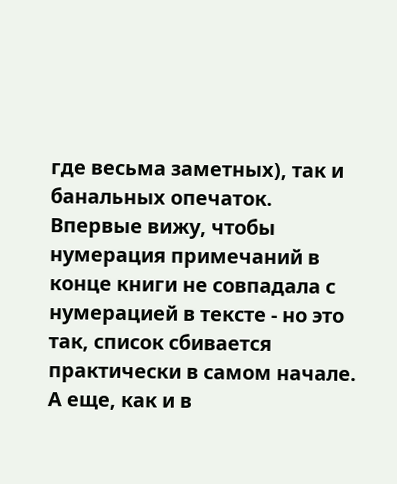где весьма заметных), так и банальных опечаток. Впервые вижу, чтобы нумерация примечаний в конце книги не совпадала с нумерацией в тексте - но это так, список сбивается практически в самом начале. А еще, как и в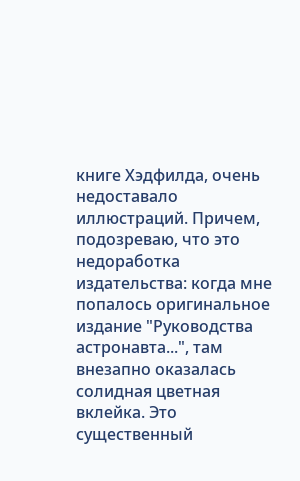книге Хэдфилда, очень недоставало иллюстраций. Причем, подозреваю, что это недоработка издательства: когда мне попалось оригинальное издание "Руководства астронавта...", там внезапно оказалась солидная цветная вклейка. Это существенный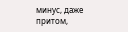минус, даже притом,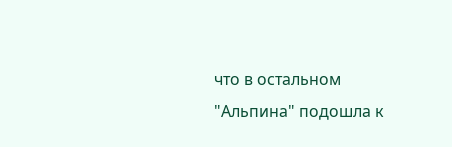что в остальном "Альпина" подошла к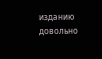изданию довольно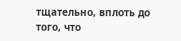тщательно, вплоть до того, что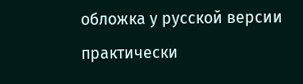обложка у русской версии практически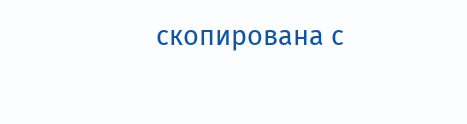скопирована с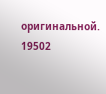оригинальной.
19502